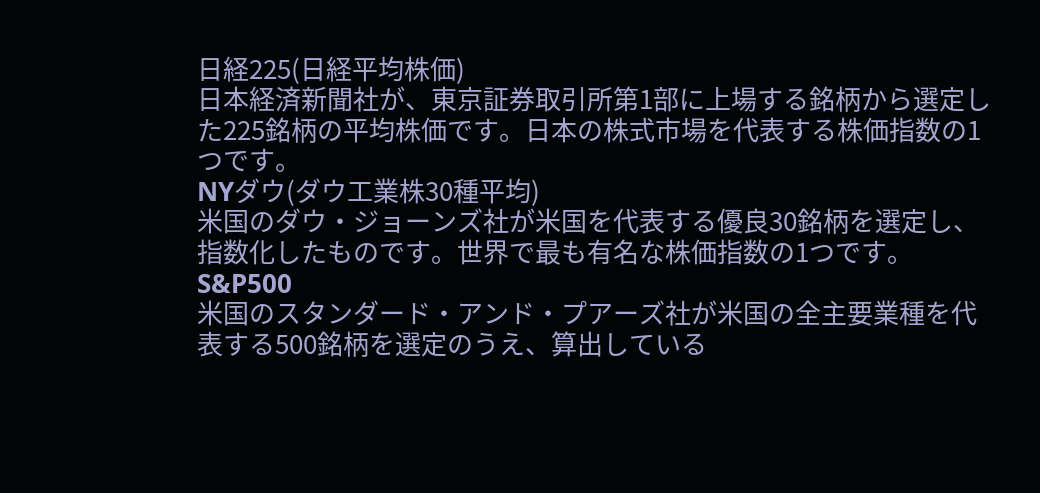日経225(日経平均株価)
日本経済新聞社が、東京証券取引所第1部に上場する銘柄から選定した225銘柄の平均株価です。日本の株式市場を代表する株価指数の1つです。
NYダウ(ダウ工業株30種平均)
米国のダウ・ジョーンズ社が米国を代表する優良30銘柄を選定し、指数化したものです。世界で最も有名な株価指数の1つです。
S&P500
米国のスタンダード・アンド・プアーズ社が米国の全主要業種を代表する500銘柄を選定のうえ、算出している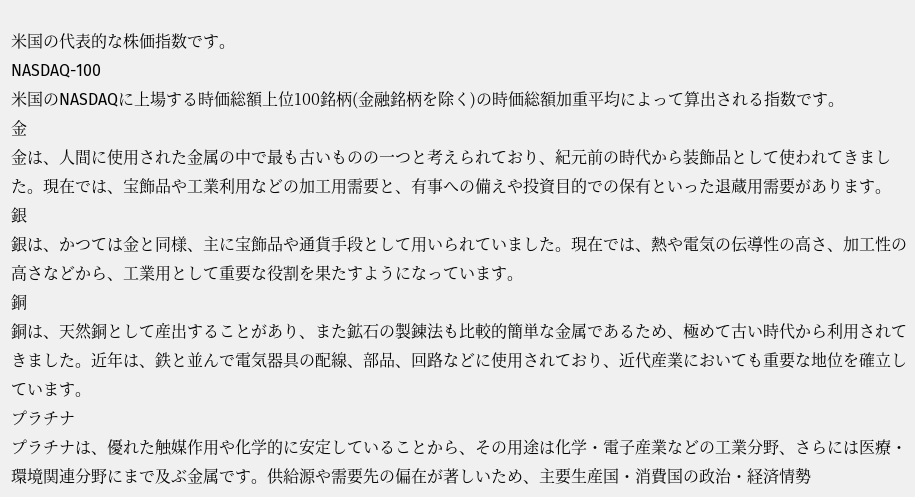米国の代表的な株価指数です。
NASDAQ-100
米国のNASDAQに上場する時価総額上位100銘柄(金融銘柄を除く)の時価総額加重平均によって算出される指数です。
金
金は、人間に使用された金属の中で最も古いものの一つと考えられており、紀元前の時代から装飾品として使われてきました。現在では、宝飾品や工業利用などの加工用需要と、有事への備えや投資目的での保有といった退蔵用需要があります。
銀
銀は、かつては金と同様、主に宝飾品や通貨手段として用いられていました。現在では、熱や電気の伝導性の高さ、加工性の高さなどから、工業用として重要な役割を果たすようになっています。
銅
銅は、天然銅として産出することがあり、また鉱石の製錬法も比較的簡単な金属であるため、極めて古い時代から利用されてきました。近年は、鉄と並んで電気器具の配線、部品、回路などに使用されており、近代産業においても重要な地位を確立しています。
プラチナ
プラチナは、優れた触媒作用や化学的に安定していることから、その用途は化学・電子産業などの工業分野、さらには医療・環境関連分野にまで及ぶ金属です。供給源や需要先の偏在が著しいため、主要生産国・消費国の政治・経済情勢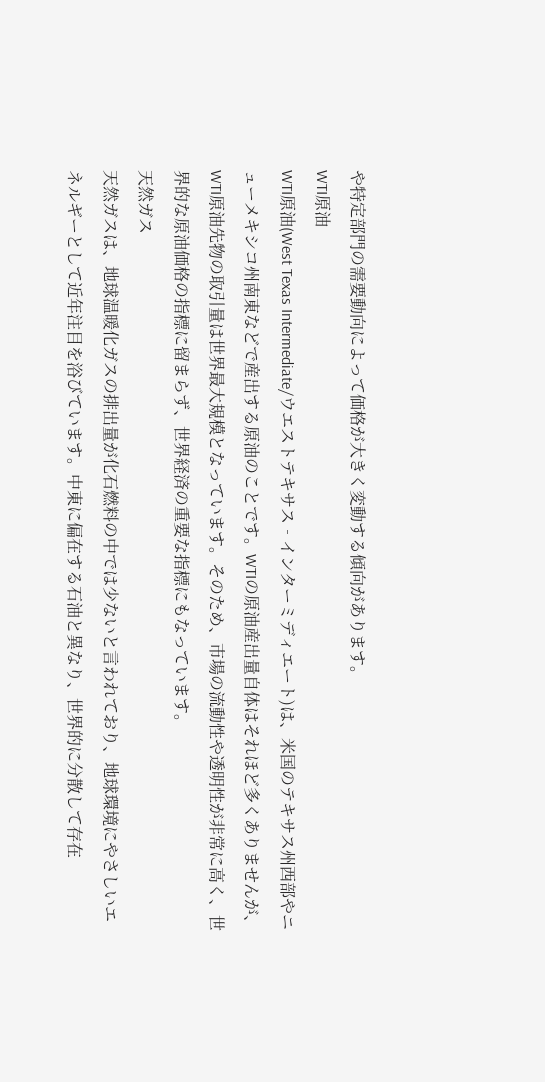や特定部門の需要動向によって価格が大きく変動する傾向があります。
WTI原油
WTI原油(West Texas Intermediate/ウエストテキサス‐インターミディエート)は、米国のテキサス州西部やニューメキシコ州南東などで産出する原油のことです。WTIの原油産出量自体はそれほど多くありませんが、WTI原油先物の取引量は世界最大規模となっています。そのため、市場の流動性や透明性が非常に高く、世界的な原油価格の指標に留まらず、世界経済の重要な指標にもなっています。
天然ガス
天然ガスは、地球温暖化ガスの排出量が化石燃料の中では少ないと言われており、地球環境にやさしいエネルギーとして近年注目を浴びています。中東に偏在する石油と異なり、世界的に分散して存在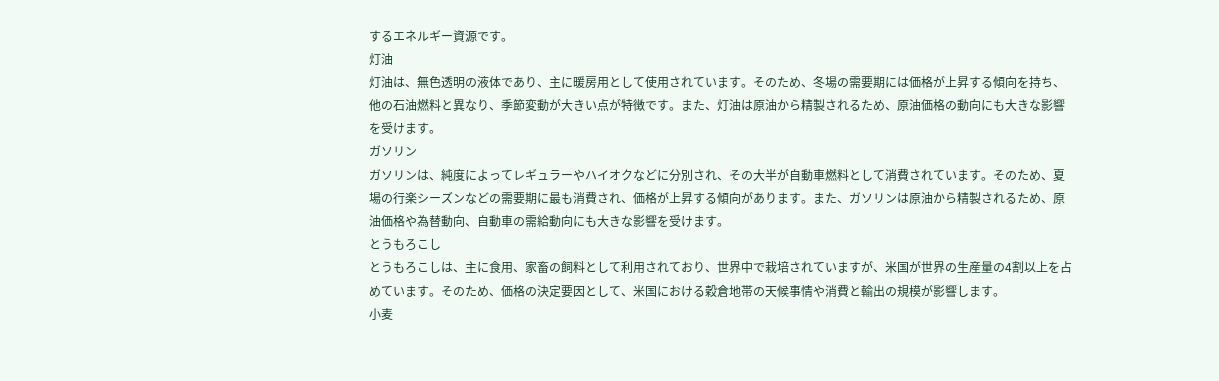するエネルギー資源です。
灯油
灯油は、無色透明の液体であり、主に暖房用として使用されています。そのため、冬場の需要期には価格が上昇する傾向を持ち、他の石油燃料と異なり、季節変動が大きい点が特徴です。また、灯油は原油から精製されるため、原油価格の動向にも大きな影響を受けます。
ガソリン
ガソリンは、純度によってレギュラーやハイオクなどに分別され、その大半が自動車燃料として消費されています。そのため、夏場の行楽シーズンなどの需要期に最も消費され、価格が上昇する傾向があります。また、ガソリンは原油から精製されるため、原油価格や為替動向、自動車の需給動向にも大きな影響を受けます。
とうもろこし
とうもろこしは、主に食用、家畜の飼料として利用されており、世界中で栽培されていますが、米国が世界の生産量の4割以上を占めています。そのため、価格の決定要因として、米国における穀倉地帯の天候事情や消費と輸出の規模が影響します。
小麦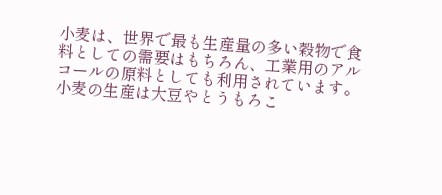小麦は、世界で最も生産量の多い穀物で食料としての需要はもちろん、工業用のアルコールの原料としても利用されています。小麦の生産は大豆やとうもろこ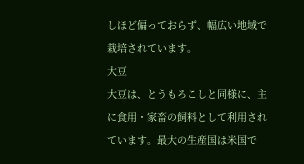しほど偏っておらず、幅広い地域で栽培されています。
大豆
大豆は、とうもろこしと同様に、主に食用・家畜の飼料として利用されています。最大の生産国は米国で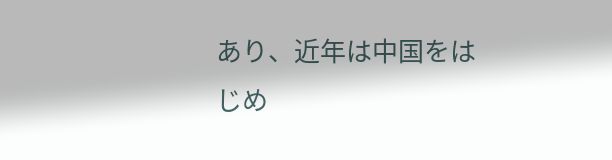あり、近年は中国をはじめ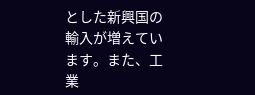とした新興国の輸入が増えています。また、工業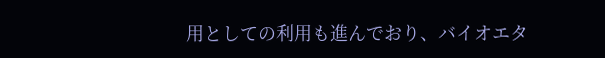用としての利用も進んでおり、バイオエタ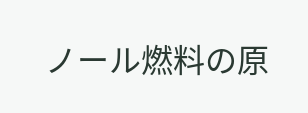ノール燃料の原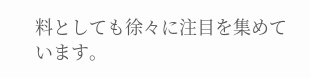料としても徐々に注目を集めています。